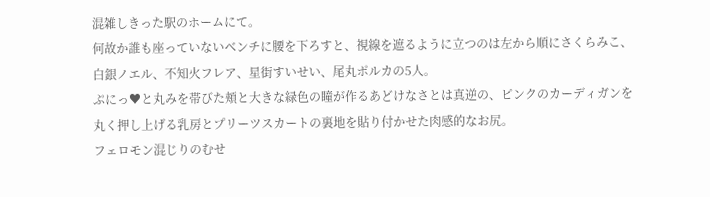混雑しきった駅のホームにて。
何故か誰も座っていないベンチに腰を下ろすと、視線を遮るように立つのは左から順にさくらみこ、白銀ノエル、不知火フレア、星街すいせい、尾丸ポルカの5人。
ぷにっ♥と丸みを帯びた頬と大きな緑色の瞳が作るあどけなさとは真逆の、ピンクのカーディガンを丸く押し上げる乳房とプリーツスカートの裏地を貼り付かせた肉感的なお尻。
フェロモン混じりのむせ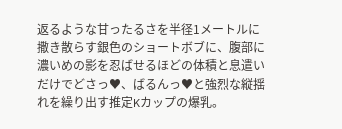返るような甘ったるさを半径1メートルに撒き散らす銀色のショートボブに、腹部に濃いめの影を忍ばせるほどの体積と息遣いだけでどさっ♥、ばるんっ♥と強烈な縦揺れを繰り出す推定Kカップの爆乳。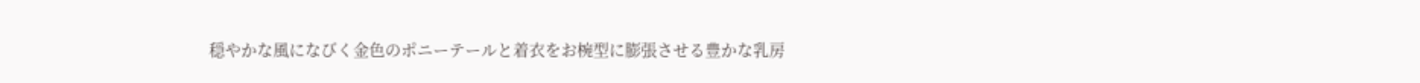穏やかな風になびく金色のポニーテールと着衣をお椀型に膨張させる豊かな乳房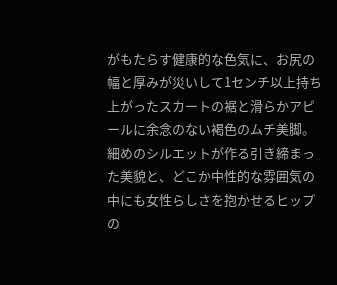がもたらす健康的な色気に、お尻の幅と厚みが災いして1センチ以上持ち上がったスカートの裾と滑らかアピールに余念のない褐色のムチ美脚。
細めのシルエットが作る引き締まった美貌と、どこか中性的な雰囲気の中にも女性らしさを抱かせるヒップの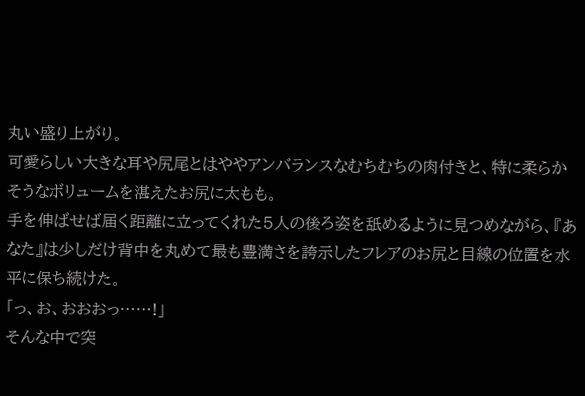丸い盛り上がり。
可愛らしい大きな耳や尻尾とはややアンバランスなむちむちの肉付きと、特に柔らかそうなボリュームを湛えたお尻に太もも。
手を伸ばせば届く距離に立ってくれた5人の後ろ姿を舐めるように見つめながら、『あなた』は少しだけ背中を丸めて最も豊満さを誇示したフレアのお尻と目線の位置を水平に保ち続けた。
「っ、お、おおおっ……!」
そんな中で突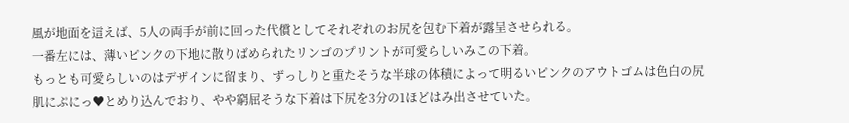風が地面を這えば、5人の両手が前に回った代償としてそれぞれのお尻を包む下着が露呈させられる。
一番左には、薄いピンクの下地に散りばめられたリンゴのプリントが可愛らしいみこの下着。
もっとも可愛らしいのはデザインに留まり、ずっしりと重たそうな半球の体積によって明るいピンクのアウトゴムは色白の尻肌にぷにっ♥とめり込んでおり、やや窮屈そうな下着は下尻を3分の1ほどはみ出させていた。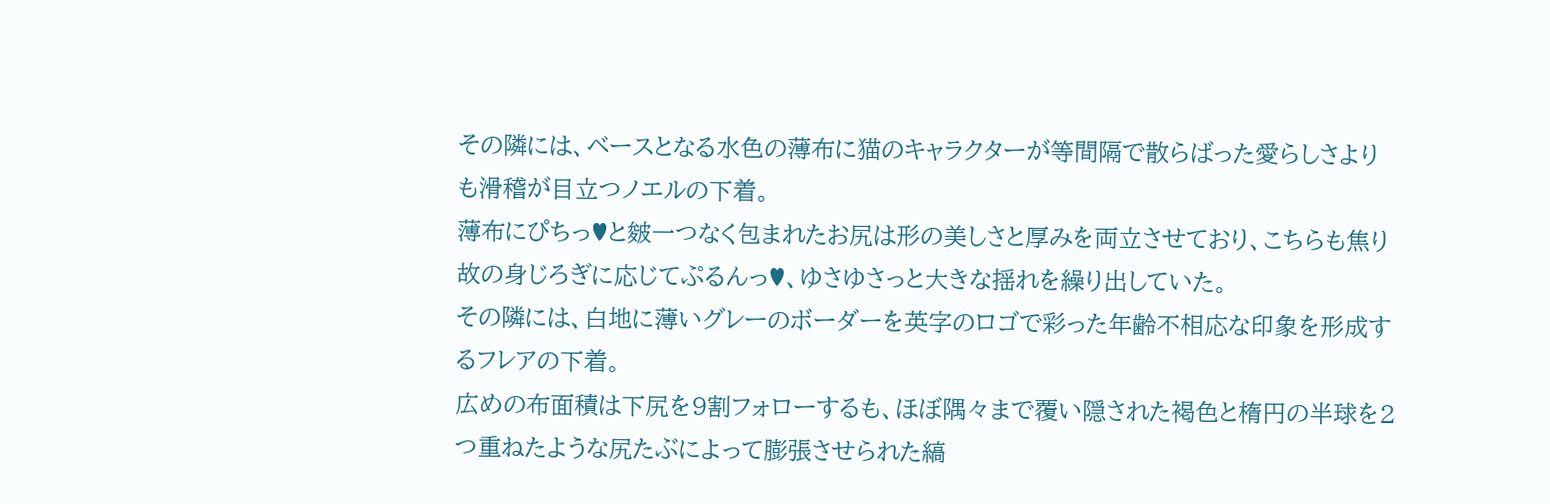その隣には、ベースとなる水色の薄布に猫のキャラクターが等間隔で散らばった愛らしさよりも滑稽が目立つノエルの下着。
薄布にぴちっ♥と皴一つなく包まれたお尻は形の美しさと厚みを両立させており、こちらも焦り故の身じろぎに応じてぷるんっ♥、ゆさゆさっと大きな揺れを繰り出していた。
その隣には、白地に薄いグレーのボーダーを英字のロゴで彩った年齢不相応な印象を形成するフレアの下着。
広めの布面積は下尻を9割フォローするも、ほぼ隅々まで覆い隠された褐色と楕円の半球を2つ重ねたような尻たぶによって膨張させられた縞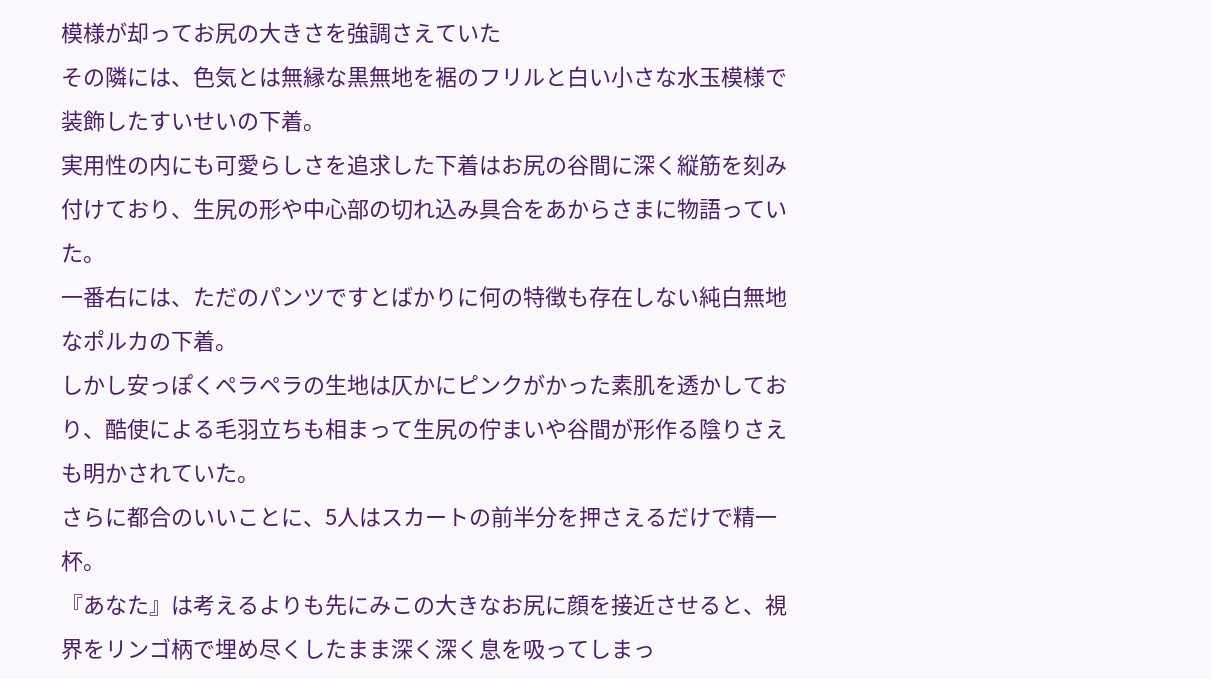模様が却ってお尻の大きさを強調さえていた
その隣には、色気とは無縁な黒無地を裾のフリルと白い小さな水玉模様で装飾したすいせいの下着。
実用性の内にも可愛らしさを追求した下着はお尻の谷間に深く縦筋を刻み付けており、生尻の形や中心部の切れ込み具合をあからさまに物語っていた。
一番右には、ただのパンツですとばかりに何の特徴も存在しない純白無地なポルカの下着。
しかし安っぽくペラペラの生地は仄かにピンクがかった素肌を透かしており、酷使による毛羽立ちも相まって生尻の佇まいや谷間が形作る陰りさえも明かされていた。
さらに都合のいいことに、5人はスカートの前半分を押さえるだけで精一杯。
『あなた』は考えるよりも先にみこの大きなお尻に顔を接近させると、視界をリンゴ柄で埋め尽くしたまま深く深く息を吸ってしまっ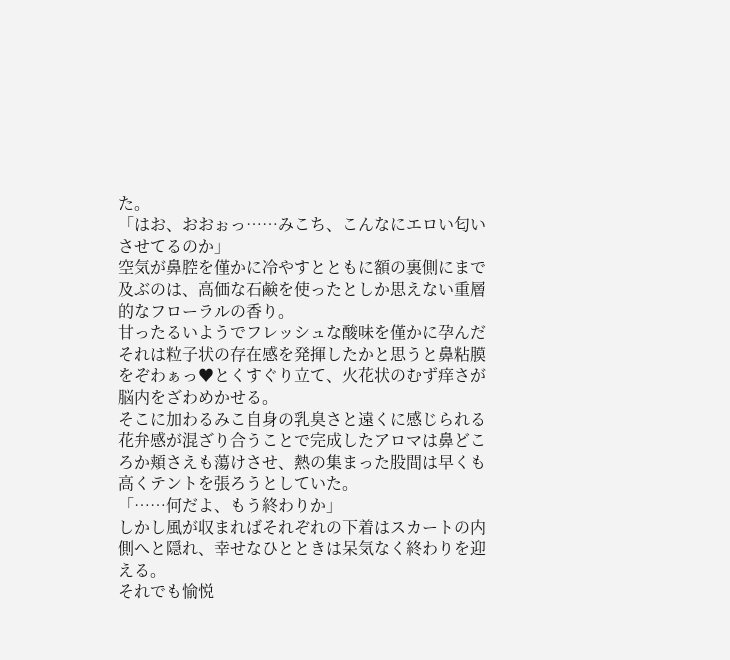た。
「はお、おおぉっ……みこち、こんなにエロい匂いさせてるのか」
空気が鼻腔を僅かに冷やすとともに額の裏側にまで及ぶのは、高価な石鹸を使ったとしか思えない重層的なフローラルの香り。
甘ったるいようでフレッシュな酸味を僅かに孕んだそれは粒子状の存在感を発揮したかと思うと鼻粘膜をぞわぁっ♥とくすぐり立て、火花状のむず痒さが脳内をざわめかせる。
そこに加わるみこ自身の乳臭さと遠くに感じられる花弁感が混ざり合うことで完成したアロマは鼻どころか頬さえも蕩けさせ、熱の集まった股間は早くも高くテントを張ろうとしていた。
「……何だよ、もう終わりか」
しかし風が収まればそれぞれの下着はスカートの内側へと隠れ、幸せなひとときは呆気なく終わりを迎える。
それでも愉悦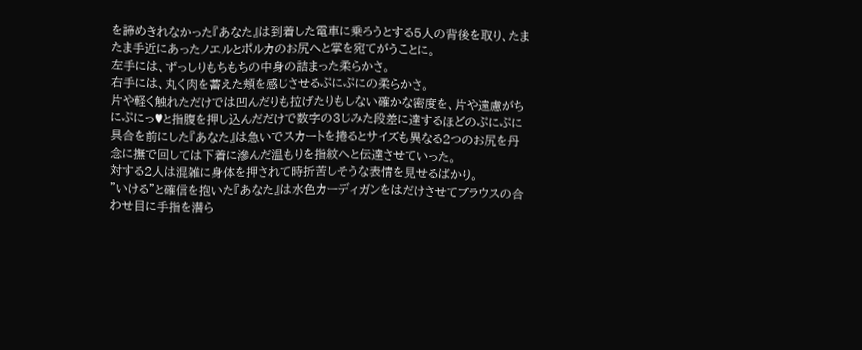を諦めきれなかった『あなた』は到着した電車に乗ろうとする5人の背後を取り、たまたま手近にあったノエルとポルカのお尻へと掌を宛てがうことに。
左手には、ずっしりもちもちの中身の詰まった柔らかさ。
右手には、丸く肉を蓄えた頬を感じさせるぷにぷにの柔らかさ。
片や軽く触れただけでは凹んだりも拉げたりもしない確かな密度を、片や遠慮がちにぷにっ♥と指腹を押し込んだだけで数字の3じみた段差に達するほどのぷにぷに具合を前にした『あなた』は急いでスカートを捲るとサイズも異なる2つのお尻を丹念に撫で回しては下着に滲んだ温もりを指紋へと伝達させていった。
対する2人は混雑に身体を押されて時折苦しそうな表情を見せるばかり。
”いける”と確信を抱いた『あなた』は水色カーディガンをはだけさせてブラウスの合わせ目に手指を潜ら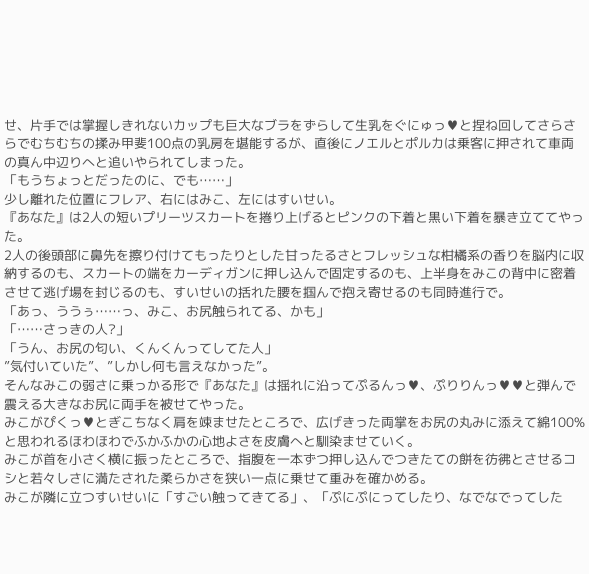せ、片手では掌握しきれないカップも巨大なブラをずらして生乳をぐにゅっ♥と捏ね回してさらさらでむちむちの揉み甲斐100点の乳房を堪能するが、直後にノエルとポルカは乗客に押されて車両の真ん中辺りへと追いやられてしまった。
「もうちょっとだったのに、でも……」
少し離れた位置にフレア、右にはみこ、左にはすいせい。
『あなた』は2人の短いプリーツスカートを捲り上げるとピンクの下着と黒い下着を暴き立ててやった。
2人の後頭部に鼻先を擦り付けてもったりとした甘ったるさとフレッシュな柑橘系の香りを脳内に収納するのも、スカートの端をカーディガンに押し込んで固定するのも、上半身をみこの背中に密着させて逃げ場を封じるのも、すいせいの括れた腰を掴んで抱え寄せるのも同時進行で。
「あっ、ううぅ……っ、みこ、お尻触られてる、かも」
「……さっきの人?」
「うん、お尻の匂い、くんくんってしてた人」
”気付いていた”、”しかし何も言えなかった”。
そんなみこの弱さに乗っかる形で『あなた』は揺れに沿ってぷるんっ♥、ぷりりんっ♥♥と弾んで震える大きなお尻に両手を被せてやった。
みこがぴくっ♥とぎこちなく肩を竦ませたところで、広げきった両掌をお尻の丸みに添えて綿100%と思われるほわほわでふかふかの心地よさを皮膚へと馴染ませていく。
みこが首を小さく横に振ったところで、指腹を一本ずつ押し込んでつきたての餅を彷彿とさせるコシと若々しさに満たされた柔らかさを狭い一点に乗せて重みを確かめる。
みこが隣に立つすいせいに「すごい触ってきてる」、「ぷにぷにってしたり、なでなでってした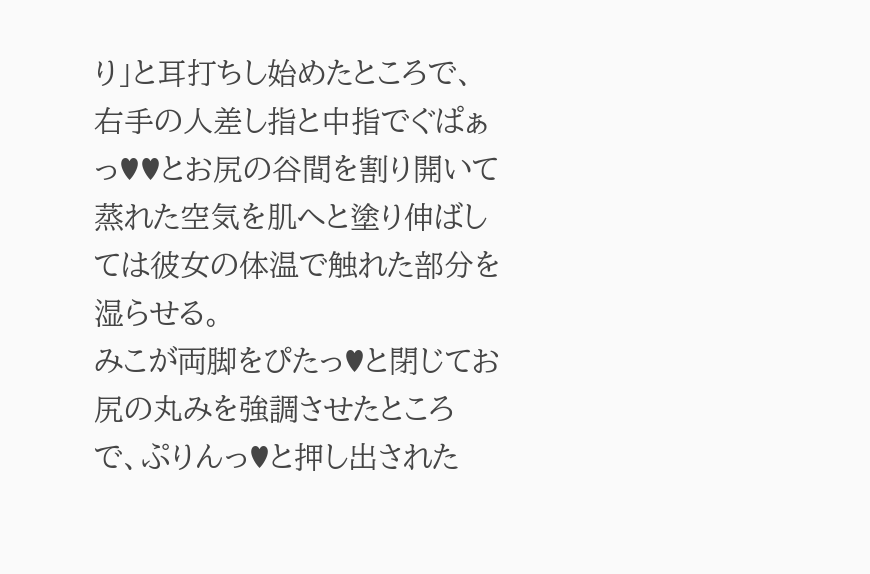り」と耳打ちし始めたところで、右手の人差し指と中指でぐぱぁっ♥♥とお尻の谷間を割り開いて蒸れた空気を肌へと塗り伸ばしては彼女の体温で触れた部分を湿らせる。
みこが両脚をぴたっ♥と閉じてお尻の丸みを強調させたところで、ぷりんっ♥と押し出された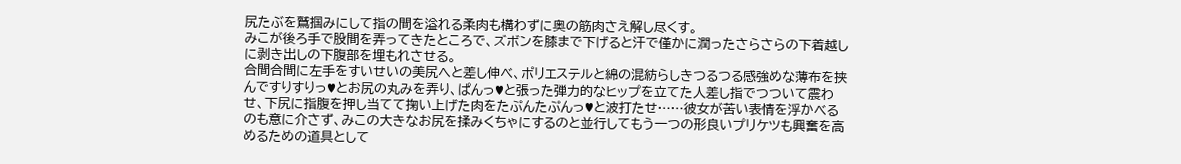尻たぶを鷲掴みにして指の間を溢れる柔肉も構わずに奥の筋肉さえ解し尽くす。
みこが後ろ手で股間を弄ってきたところで、ズボンを膝まで下げると汗で僅かに潤ったさらさらの下着越しに剥き出しの下腹部を埋もれさせる。
合間合間に左手をすいせいの美尻へと差し伸べ、ポリエステルと綿の混紡らしきつるつる感強めな薄布を挟んですりすりっ♥とお尻の丸みを弄り、ぱんっ♥と張った弾力的なヒップを立てた人差し指でつついて震わせ、下尻に指腹を押し当てて掬い上げた肉をたぷんたぷんっ♥と波打たせ……彼女が苦い表情を浮かべるのも意に介さず、みこの大きなお尻を揉みくちゃにするのと並行してもう一つの形良いプリケツも興奮を高めるための道具として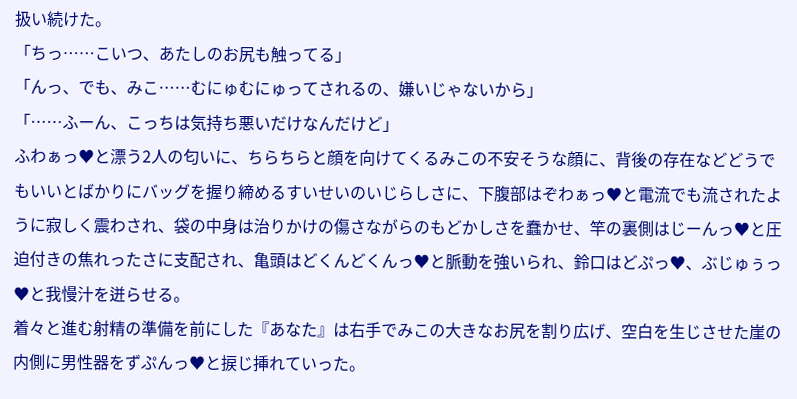扱い続けた。
「ちっ……こいつ、あたしのお尻も触ってる」
「んっ、でも、みこ……むにゅむにゅってされるの、嫌いじゃないから」
「……ふーん、こっちは気持ち悪いだけなんだけど」
ふわぁっ♥と漂う2人の匂いに、ちらちらと顔を向けてくるみこの不安そうな顔に、背後の存在などどうでもいいとばかりにバッグを握り締めるすいせいのいじらしさに、下腹部はぞわぁっ♥と電流でも流されたように寂しく震わされ、袋の中身は治りかけの傷さながらのもどかしさを蠢かせ、竿の裏側はじーんっ♥と圧迫付きの焦れったさに支配され、亀頭はどくんどくんっ♥と脈動を強いられ、鈴口はどぷっ♥、ぶじゅぅっ♥と我慢汁を迸らせる。
着々と進む射精の準備を前にした『あなた』は右手でみこの大きなお尻を割り広げ、空白を生じさせた崖の内側に男性器をずぷんっ♥と捩じ挿れていった。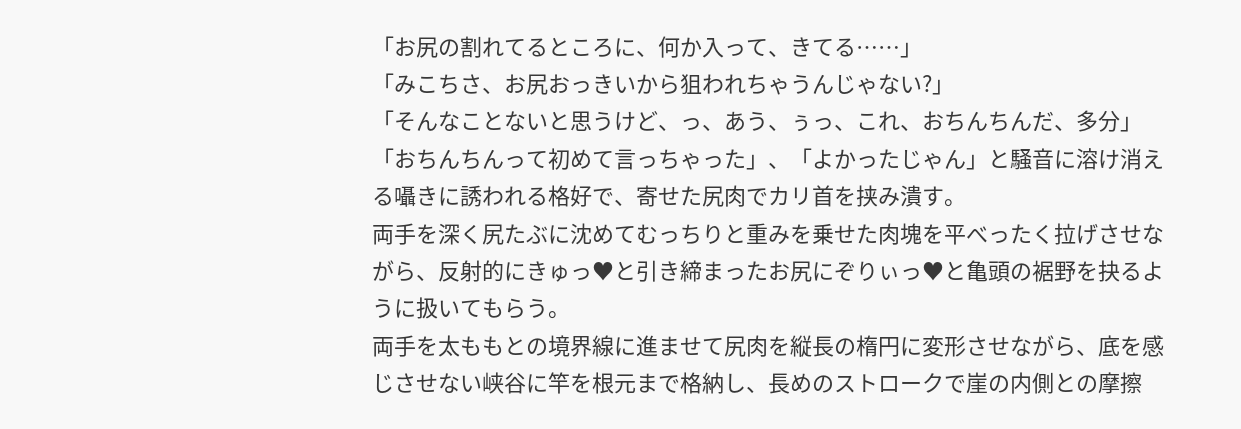「お尻の割れてるところに、何か入って、きてる……」
「みこちさ、お尻おっきいから狙われちゃうんじゃない?」
「そんなことないと思うけど、っ、あう、ぅっ、これ、おちんちんだ、多分」
「おちんちんって初めて言っちゃった」、「よかったじゃん」と騒音に溶け消える囁きに誘われる格好で、寄せた尻肉でカリ首を挟み潰す。
両手を深く尻たぶに沈めてむっちりと重みを乗せた肉塊を平べったく拉げさせながら、反射的にきゅっ♥と引き締まったお尻にぞりぃっ♥と亀頭の裾野を抉るように扱いてもらう。
両手を太ももとの境界線に進ませて尻肉を縦長の楕円に変形させながら、底を感じさせない峡谷に竿を根元まで格納し、長めのストロークで崖の内側との摩擦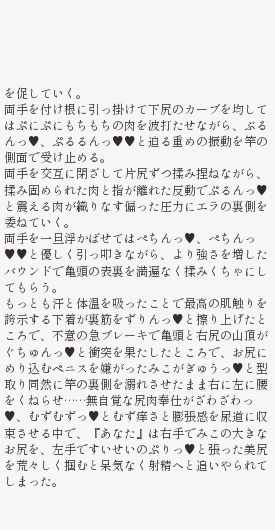を促していく。
両手を付け根に引っ掛けて下尻のカーブを均してはぷにぷにもちもちの肉を波打たせながら、ぶるんっ♥、ぷるるんっ♥♥と迫る重めの振動を竿の側面で受け止める。
両手を交互に閉ざして片尻ずつ揉み捏ねながら、揉み固められた肉と指が離れた反動でぷるんっ♥と震える肉が織りなす偏った圧力にエラの裏側を委ねていく。
両手を一旦浮かばせてはぺちんっ♥、ぺちんっ♥♥と優しく引っ叩きながら、より強さを増したバウンドで亀頭の表裏を満遍なく揉みくちゃにしてもらう。
もっとも汗と体温を吸ったことで最高の肌触りを誇示する下着が裏筋をずりんっ♥と擦り上げたところで、不意の急ブレーキで亀頭と右尻の山頂がぐちゅんっ♥と衝突を果たしたところで、お尻にめり込むペニスを嫌がったみこがぎゅうっ♥と型取り同然に竿の裏側を溺れさせたまま右に左に腰をくねらせ……無自覚な尻肉奉仕がざわざわっ♥、むずむずっ♥とむず痒さと膨張感を尿道に収束させる中で、『あなた』は右手でみこの大きなお尻を、左手ですいせいのぷりっ♥と張った美尻を荒々しく掴むと呆気なく射精へと追いやられてしまった。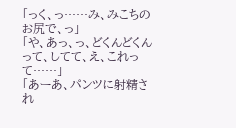「っく、っ……み、みこちのお尻で、っ」
「や、あっ、っ、どくんどくんって、してて、え、これって……」
「あーあ、パンツに射精され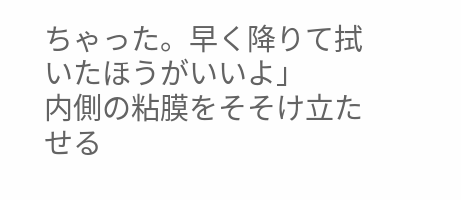ちゃった。早く降りて拭いたほうがいいよ」
内側の粘膜をそそけ立たせる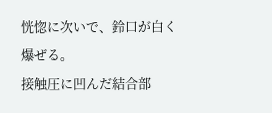恍惚に次いで、鈴口が白く爆ぜる。
接触圧に凹んだ結合部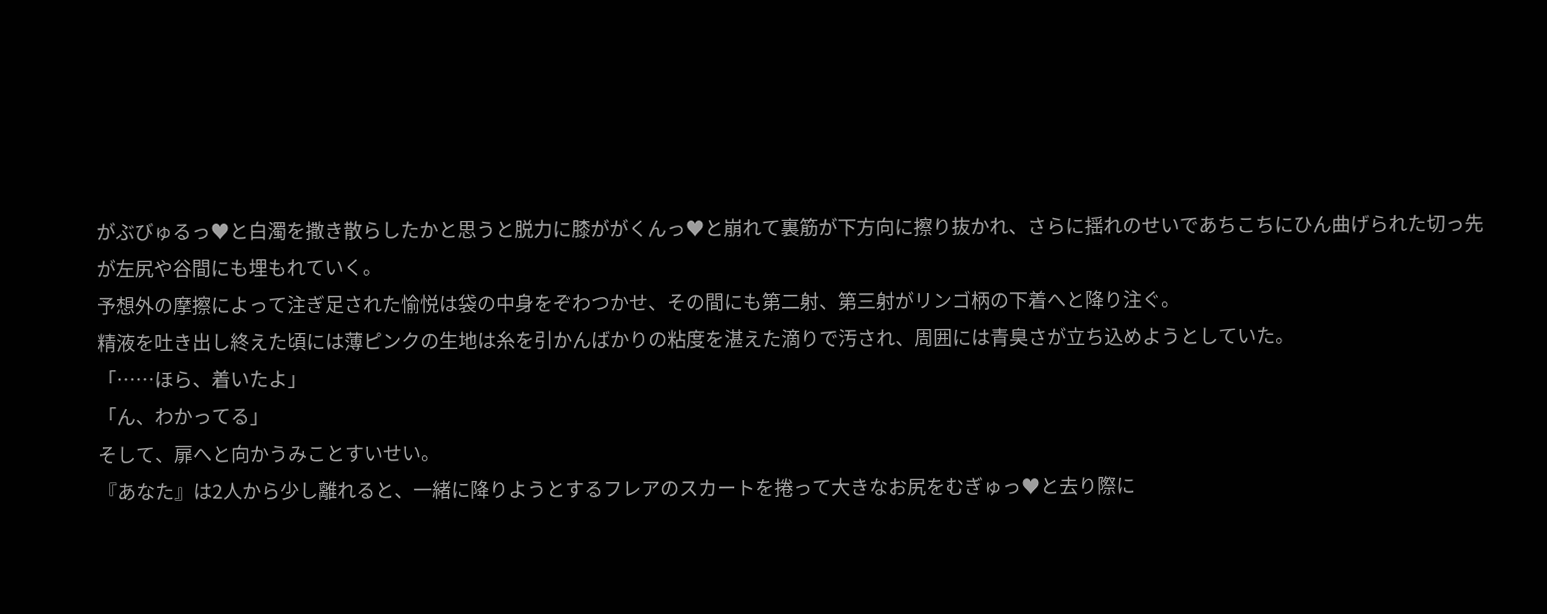がぶびゅるっ♥と白濁を撒き散らしたかと思うと脱力に膝ががくんっ♥と崩れて裏筋が下方向に擦り抜かれ、さらに揺れのせいであちこちにひん曲げられた切っ先が左尻や谷間にも埋もれていく。
予想外の摩擦によって注ぎ足された愉悦は袋の中身をぞわつかせ、その間にも第二射、第三射がリンゴ柄の下着へと降り注ぐ。
精液を吐き出し終えた頃には薄ピンクの生地は糸を引かんばかりの粘度を湛えた滴りで汚され、周囲には青臭さが立ち込めようとしていた。
「……ほら、着いたよ」
「ん、わかってる」
そして、扉へと向かうみことすいせい。
『あなた』は2人から少し離れると、一緒に降りようとするフレアのスカートを捲って大きなお尻をむぎゅっ♥と去り際に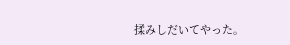揉みしだいてやった。